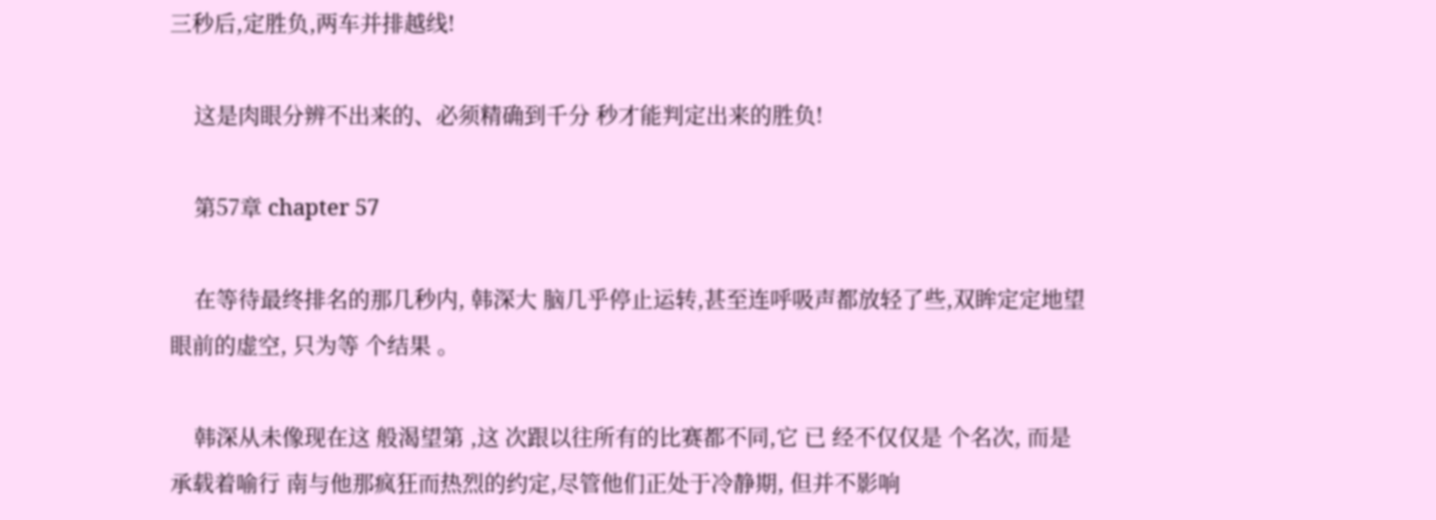三秒后,定胜负,两车并排越线!

    这是肉眼分辨不出来的、必须精确到千分 秒才能判定出来的胜负!

    第57章 chapter 57

    在等待最终排名的那几秒内, 韩深大 脑几乎停止运转,甚至连呼吸声都放轻了些,双眸定定地望眼前的虚空, 只为等 个结果 。

    韩深从未像现在这 般渴望第 ,这 次跟以往所有的比赛都不同,它 已 经不仅仅是 个名次, 而是承载着喻行 南与他那疯狂而热烈的约定,尽管他们正处于冷静期, 但并不影响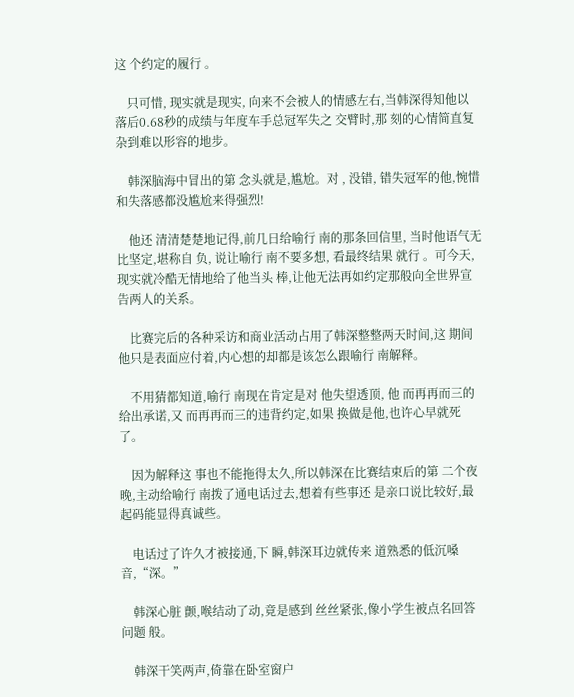这 个约定的履行 。

    只可惜, 现实就是现实, 向来不会被人的情感左右,当韩深得知他以落后0.68秒的成绩与年度车手总冠军失之 交臂时,那 刻的心情简直复杂到难以形容的地步。

    韩深脑海中冒出的第 念头就是,尴尬。对 , 没错, 错失冠军的他,惋惜和失落感都没尴尬来得强烈!

    他还 清清楚楚地记得,前几日给喻行 南的那条回信里, 当时他语气无比坚定,堪称自 负, 说让喻行 南不要多想, 看最终结果 就行 。可今天,现实就冷酷无情地给了他当头 棒,让他无法再如约定那般向全世界宣告两人的关系。

    比赛完后的各种采访和商业活动占用了韩深整整两天时间,这 期间他只是表面应付着,内心想的却都是该怎么跟喻行 南解释。

    不用猜都知道,喻行 南现在肯定是对 他失望透顶, 他 而再再而三的给出承诺,又 而再再而三的违背约定,如果 换做是他,也许心早就死了。

    因为解释这 事也不能拖得太久,所以韩深在比赛结束后的第 二个夜晚,主动给喻行 南拨了通电话过去,想着有些事还 是亲口说比较好,最起码能显得真诚些。

    电话过了许久才被接通,下 瞬,韩深耳边就传来 道熟悉的低沉嗓音,“深。”

    韩深心脏 颤,喉结动了动,竟是感到 丝丝紧张,像小学生被点名回答问题 般。

    韩深干笑两声,倚靠在卧室窗户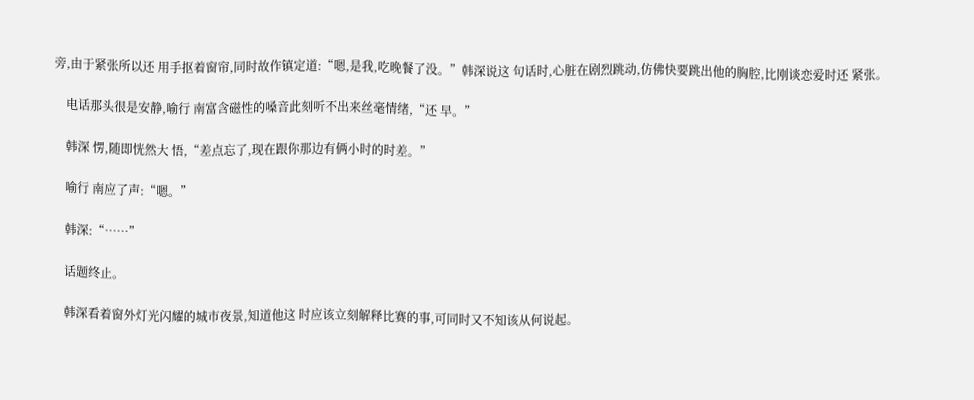旁,由于紧张所以还 用手抠着窗帘,同时故作镇定道:“嗯,是我,吃晚餐了没。”韩深说这 句话时,心脏在剧烈跳动,仿佛快要跳出他的胸腔,比刚谈恋爱时还 紧张。

    电话那头很是安静,喻行 南富含磁性的嗓音此刻听不出来丝毫情绪,“还 早。”

    韩深 愣,随即恍然大 悟,“差点忘了,现在跟你那边有俩小时的时差。”

    喻行 南应了声:“嗯。”

    韩深:“……”

    话题终止。

    韩深看着窗外灯光闪耀的城市夜景,知道他这 时应该立刻解释比赛的事,可同时又不知该从何说起。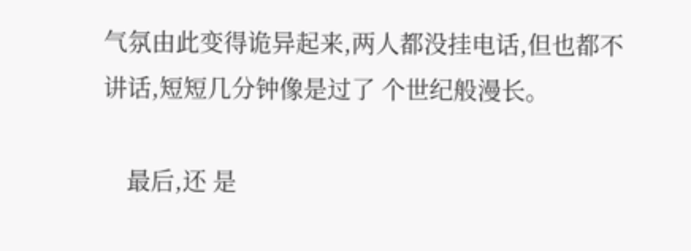气氛由此变得诡异起来,两人都没挂电话,但也都不讲话,短短几分钟像是过了 个世纪般漫长。

    最后,还 是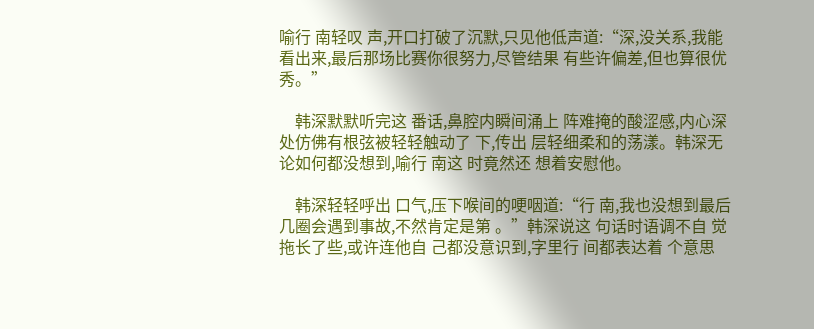喻行 南轻叹 声,开口打破了沉默,只见他低声道:“深,没关系,我能看出来,最后那场比赛你很努力,尽管结果 有些许偏差,但也算很优秀。”

    韩深默默听完这 番话,鼻腔内瞬间涌上 阵难掩的酸涩感,内心深处仿佛有根弦被轻轻触动了 下,传出 层轻细柔和的荡漾。韩深无论如何都没想到,喻行 南这 时竟然还 想着安慰他。

    韩深轻轻呼出 口气,压下喉间的哽咽道:“行 南,我也没想到最后几圈会遇到事故,不然肯定是第 。”韩深说这 句话时语调不自 觉拖长了些,或许连他自 己都没意识到,字里行 间都表达着 个意思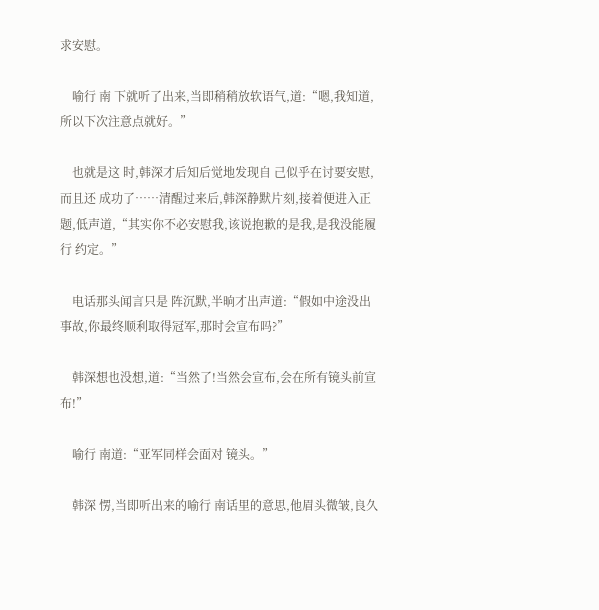求安慰。

    喻行 南 下就听了出来,当即稍稍放软语气,道:“嗯,我知道,所以下次注意点就好。”

    也就是这 时,韩深才后知后觉地发现自 己似乎在讨要安慰,而且还 成功了……清醒过来后,韩深静默片刻,接着便进入正题,低声道,“其实你不必安慰我,该说抱歉的是我,是我没能履行 约定。”

    电话那头闻言只是 阵沉默,半晌才出声道:“假如中途没出事故,你最终顺利取得冠军,那时会宣布吗?”

    韩深想也没想,道:“当然了!当然会宣布,会在所有镜头前宣布!”

    喻行 南道:“亚军同样会面对 镜头。”

    韩深 愣,当即听出来的喻行 南话里的意思,他眉头微皱,良久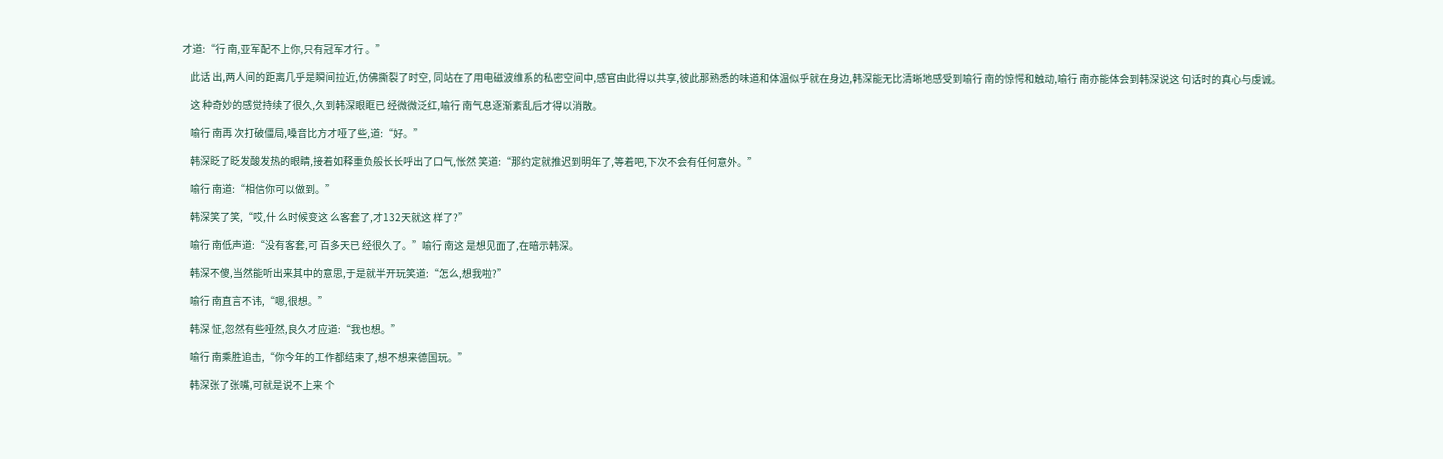才道:“行 南,亚军配不上你,只有冠军才行 。”

    此话 出,两人间的距离几乎是瞬间拉近,仿佛撕裂了时空, 同站在了用电磁波维系的私密空间中,感官由此得以共享,彼此那熟悉的味道和体温似乎就在身边,韩深能无比清晰地感受到喻行 南的惊愕和触动,喻行 南亦能体会到韩深说这 句话时的真心与虔诚。

    这 种奇妙的感觉持续了很久,久到韩深眼眶已 经微微泛红,喻行 南气息逐渐紊乱后才得以消散。

    喻行 南再 次打破僵局,嗓音比方才哑了些,道:“好。”

    韩深眨了眨发酸发热的眼睛,接着如释重负般长长呼出了口气,怅然 笑道:“那约定就推迟到明年了,等着吧,下次不会有任何意外。”

    喻行 南道:“相信你可以做到。”

    韩深笑了笑,“哎,什 么时候变这 么客套了,才132天就这 样了?”

    喻行 南低声道:“没有客套,可 百多天已 经很久了。”喻行 南这 是想见面了,在暗示韩深。

    韩深不傻,当然能听出来其中的意思,于是就半开玩笑道:“怎么,想我啦?”

    喻行 南直言不讳,“嗯,很想。”

    韩深 怔,忽然有些哑然,良久才应道:“我也想。”

    喻行 南乘胜追击,“你今年的工作都结束了,想不想来德国玩。”

    韩深张了张嘴,可就是说不上来 个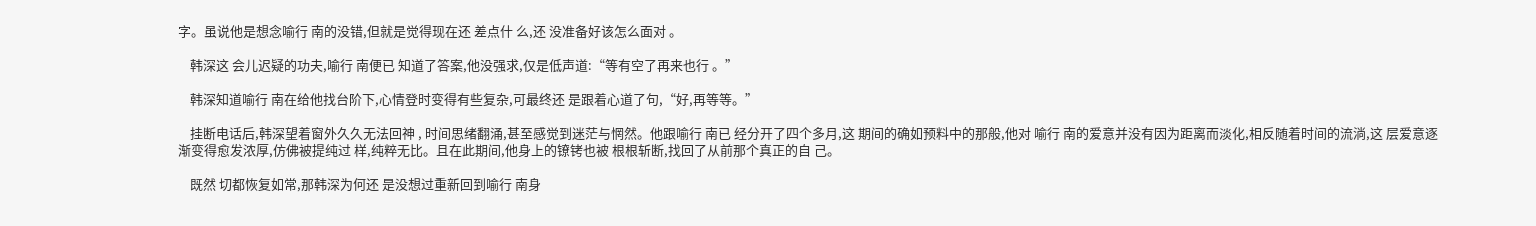字。虽说他是想念喻行 南的没错,但就是觉得现在还 差点什 么,还 没准备好该怎么面对 。

    韩深这 会儿迟疑的功夫,喻行 南便已 知道了答案,他没强求,仅是低声道:“等有空了再来也行 。”

    韩深知道喻行 南在给他找台阶下,心情登时变得有些复杂,可最终还 是跟着心道了句,“好,再等等。”

    挂断电话后,韩深望着窗外久久无法回神 , 时间思绪翻涌,甚至感觉到迷茫与惘然。他跟喻行 南已 经分开了四个多月,这 期间的确如预料中的那般,他对 喻行 南的爱意并没有因为距离而淡化,相反随着时间的流淌,这 层爱意逐渐变得愈发浓厚,仿佛被提纯过 样,纯粹无比。且在此期间,他身上的镣铐也被 根根斩断,找回了从前那个真正的自 己。

    既然 切都恢复如常,那韩深为何还 是没想过重新回到喻行 南身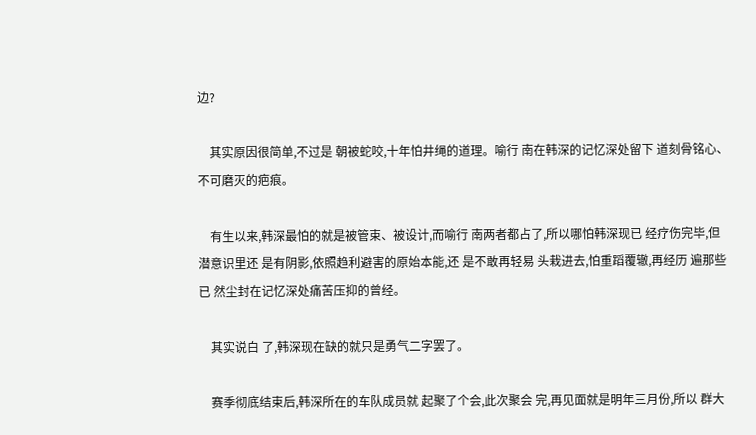边?

    其实原因很简单,不过是 朝被蛇咬,十年怕井绳的道理。喻行 南在韩深的记忆深处留下 道刻骨铭心、不可磨灭的疤痕。

    有生以来,韩深最怕的就是被管束、被设计,而喻行 南两者都占了,所以哪怕韩深现已 经疗伤完毕,但潜意识里还 是有阴影,依照趋利避害的原始本能,还 是不敢再轻易 头栽进去,怕重蹈覆辙,再经历 遍那些已 然尘封在记忆深处痛苦压抑的曾经。

    其实说白 了,韩深现在缺的就只是勇气二字罢了。

    赛季彻底结束后,韩深所在的车队成员就 起聚了个会,此次聚会 完,再见面就是明年三月份,所以 群大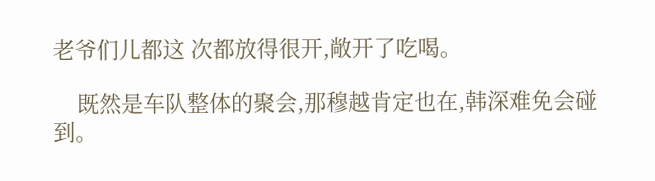老爷们儿都这 次都放得很开,敞开了吃喝。

    既然是车队整体的聚会,那穆越肯定也在,韩深难免会碰到。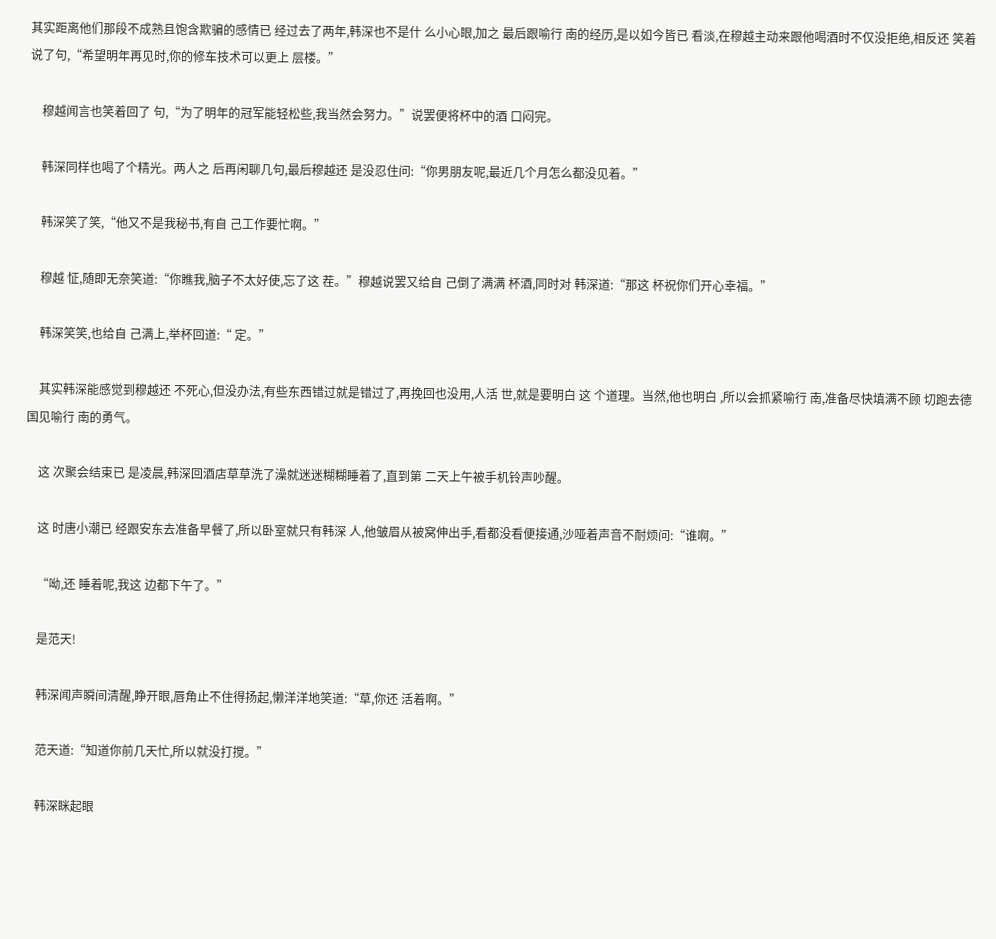其实距离他们那段不成熟且饱含欺骗的感情已 经过去了两年,韩深也不是什 么小心眼,加之 最后跟喻行 南的经历,是以如今皆已 看淡,在穆越主动来跟他喝酒时不仅没拒绝,相反还 笑着说了句,“希望明年再见时,你的修车技术可以更上 层楼。”

    穆越闻言也笑着回了 句,“为了明年的冠军能轻松些,我当然会努力。”说罢便将杯中的酒 口闷完。

    韩深同样也喝了个精光。两人之 后再闲聊几句,最后穆越还 是没忍住问:“你男朋友呢,最近几个月怎么都没见着。”

    韩深笑了笑,“他又不是我秘书,有自 己工作要忙啊。”

    穆越 怔,随即无奈笑道:“你瞧我,脑子不太好使,忘了这 茬。”穆越说罢又给自 己倒了满满 杯酒,同时对 韩深道:“那这 杯祝你们开心幸福。”

    韩深笑笑,也给自 己满上,举杯回道:“ 定。”

    其实韩深能感觉到穆越还 不死心,但没办法,有些东西错过就是错过了,再挽回也没用,人活 世,就是要明白 这 个道理。当然,他也明白 ,所以会抓紧喻行 南,准备尽快填满不顾 切跑去德国见喻行 南的勇气。

    这 次聚会结束已 是凌晨,韩深回酒店草草洗了澡就迷迷糊糊睡着了,直到第 二天上午被手机铃声吵醒。

    这 时唐小潮已 经跟安东去准备早餐了,所以卧室就只有韩深 人,他皱眉从被窝伸出手,看都没看便接通,沙哑着声音不耐烦问:“谁啊。”

    “呦,还 睡着呢,我这 边都下午了。”

    是范天!

    韩深闻声瞬间清醒,睁开眼,唇角止不住得扬起,懒洋洋地笑道:“草,你还 活着啊。”

    范天道:“知道你前几天忙,所以就没打搅。”

    韩深眯起眼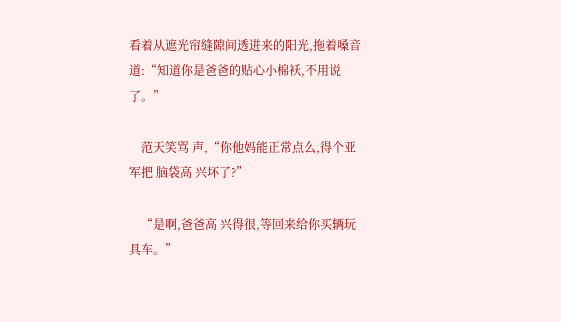看着从遮光帘缝隙间透进来的阳光,拖着嗓音道:“知道你是爸爸的贴心小棉袄,不用说了。”

    范天笑骂 声,“你他妈能正常点么,得个亚军把 脑袋高 兴坏了?”

    “是啊,爸爸高 兴得很,等回来给你买辆玩具车。”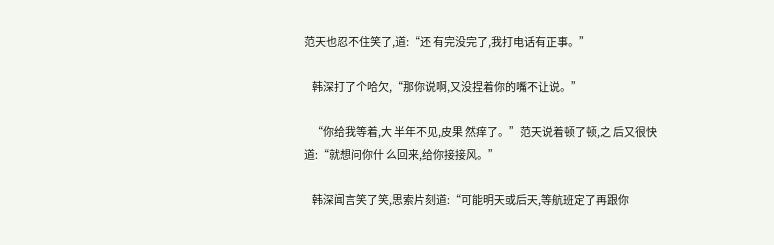范天也忍不住笑了,道:“还 有完没完了,我打电话有正事。”

    韩深打了个哈欠,“那你说啊,又没捏着你的嘴不让说。”

    “你给我等着,大 半年不见,皮果 然痒了。”范天说着顿了顿,之 后又很快道:“就想问你什 么回来,给你接接风。”

    韩深闻言笑了笑,思索片刻道:“可能明天或后天,等航班定了再跟你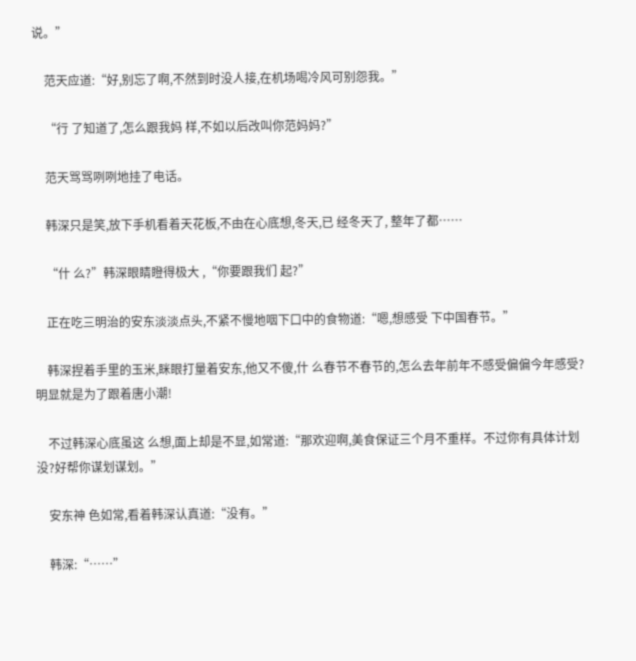说。”

    范天应道:“好,别忘了啊,不然到时没人接,在机场喝冷风可别怨我。”

    “行 了知道了,怎么跟我妈 样,不如以后改叫你范妈妈?”

    范天骂骂咧咧地挂了电话。

    韩深只是笑,放下手机看着天花板,不由在心底想,冬天,已 经冬天了, 整年了都……

    “什 么?”韩深眼睛瞪得极大 ,“你要跟我们 起?”

    正在吃三明治的安东淡淡点头,不紧不慢地咽下口中的食物道:“嗯,想感受 下中国春节。”

    韩深捏着手里的玉米,眯眼打量着安东,他又不傻,什 么春节不春节的,怎么去年前年不感受偏偏今年感受?明显就是为了跟着唐小潮!

    不过韩深心底虽这 么想,面上却是不显,如常道:“那欢迎啊,美食保证三个月不重样。不过你有具体计划没?好帮你谋划谋划。”

    安东神 色如常,看着韩深认真道:“没有。”

    韩深:“……”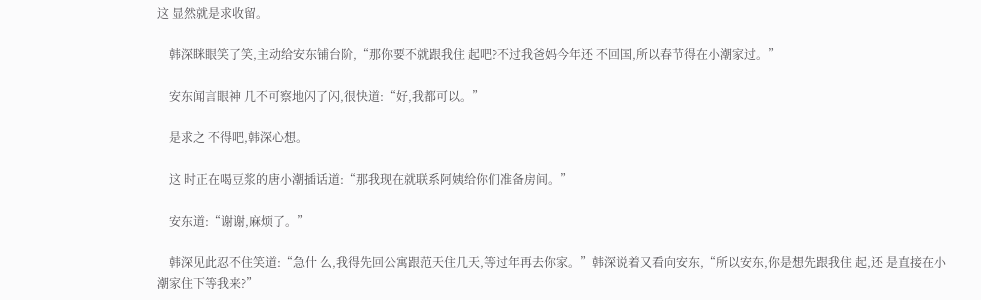这 显然就是求收留。

    韩深眯眼笑了笑,主动给安东铺台阶,“那你要不就跟我住 起吧?不过我爸妈今年还 不回国,所以春节得在小潮家过。”

    安东闻言眼神 几不可察地闪了闪,很快道:“好,我都可以。”

    是求之 不得吧,韩深心想。

    这 时正在喝豆浆的唐小潮插话道:“那我现在就联系阿姨给你们准备房间。”

    安东道:“谢谢,麻烦了。”

    韩深见此忍不住笑道:“急什 么,我得先回公寓跟范天住几天,等过年再去你家。”韩深说着又看向安东,“所以安东,你是想先跟我住 起,还 是直接在小潮家住下等我来?”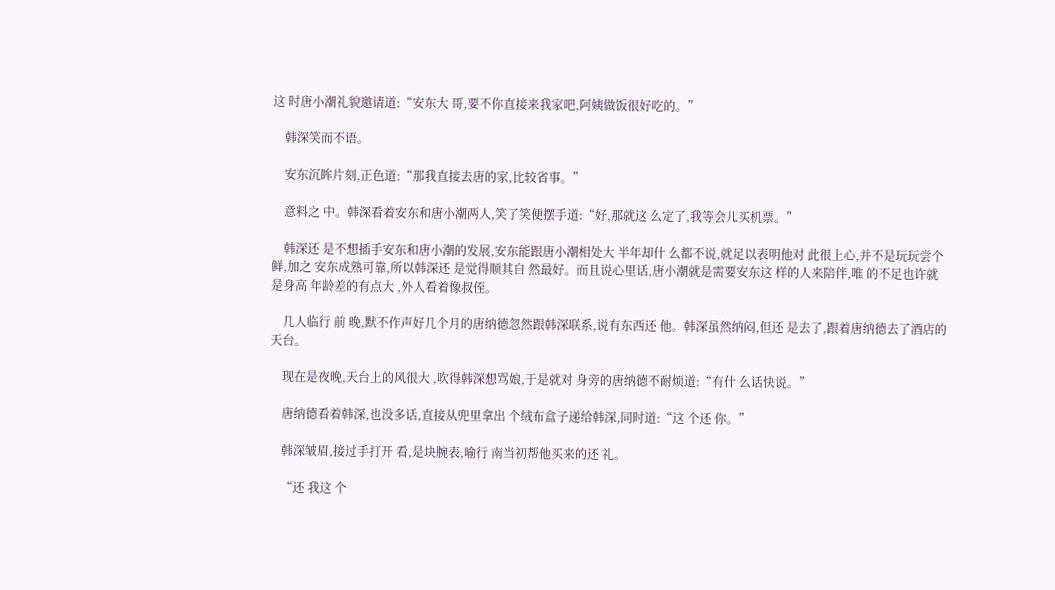这 时唐小潮礼貌邀请道:“安东大 哥,要不你直接来我家吧,阿姨做饭很好吃的。”

    韩深笑而不语。

    安东沉眸片刻,正色道:“那我直接去唐的家,比较省事。”

    意料之 中。韩深看着安东和唐小潮两人,笑了笑便摆手道:“好,那就这 么定了,我等会儿买机票。”

    韩深还 是不想插手安东和唐小潮的发展,安东能跟唐小潮相处大 半年却什 么都不说,就足以表明他对 此很上心,并不是玩玩尝个鲜,加之 安东成熟可靠,所以韩深还 是觉得顺其自 然最好。而且说心里话,唐小潮就是需要安东这 样的人来陪伴,唯 的不足也许就是身高 年龄差的有点大 ,外人看着像叔侄。

    几人临行 前 晚,默不作声好几个月的唐纳德忽然跟韩深联系,说有东西还 他。韩深虽然纳闷,但还 是去了,跟着唐纳德去了酒店的天台。

    现在是夜晚,天台上的风很大 ,吹得韩深想骂娘,于是就对 身旁的唐纳德不耐烦道:“有什 么话快说。”

    唐纳德看着韩深,也没多话,直接从兜里拿出 个绒布盒子递给韩深,同时道:“这 个还 你。”

    韩深皱眉,接过手打开 看,是块腕表,喻行 南当初帮他买来的还 礼。

    “还 我这 个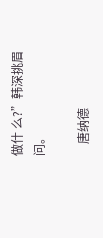做什 么?”韩深挑眉问。

    唐纳德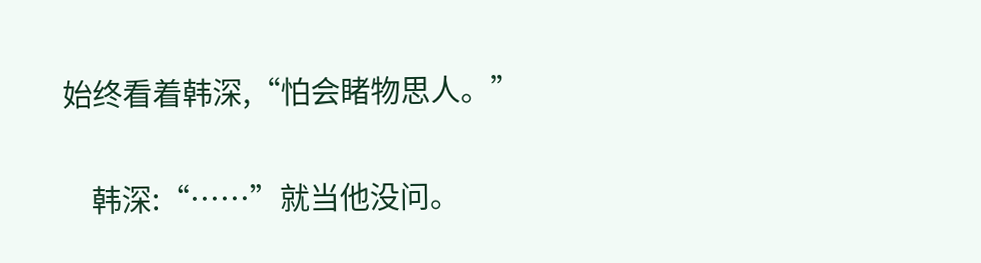始终看着韩深,“怕会睹物思人。”

    韩深:“……”就当他没问。